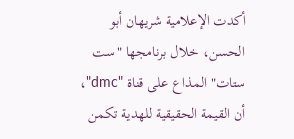أكدت الإعلامية شريهان أبو الحسن، خلال برنامجها "ست ستات" المذاع على قناة "dmc"، أن القيمة الحقيقية للهدية تكمن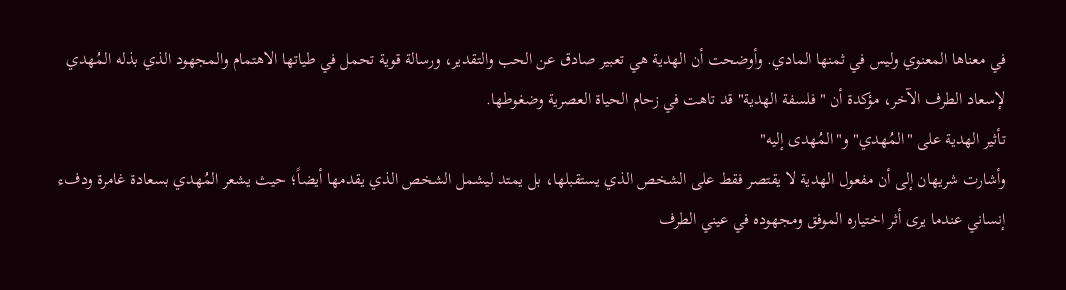في معناها المعنوي وليس في ثمنها المادي. وأوضحت أن الهدية هي تعبير صادق عن الحب والتقدير، ورسالة قوية تحمل في طياتها الاهتمام والمجهود الذي بذله المُهدي لإسعاد الطرف الآخر، مؤكدة أن "فلسفة الهدية" قد تاهت في زحام الحياة العصرية وضغوطها.
تأثير الهدية على "المُهدي" و"المُهدى إليه"
وأشارت شريهان إلى أن مفعول الهدية لا يقتصر فقط على الشخص الذي يستقبلها، بل يمتد ليشمل الشخص الذي يقدمها أيضاً؛ حيث يشعر المُهدي بسعادة غامرة ودفء إنساني عندما يرى أثر اختياره الموفق ومجهوده في عيني الطرف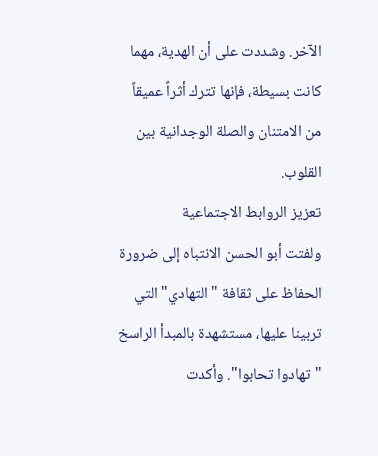الآخر. وشددت على أن الهدية، مهما كانت بسيطة، فإنها تترك أثراً عميقاً من الامتنان والصلة الوجدانية بين القلوب.
تعزيز الروابط الاجتماعية
ولفتت أبو الحسن الانتباه إلى ضرورة الحفاظ على ثقافة "التهادي" التي تربينا عليها، مستشهدة بالمبدأ الراسخ "تهادوا تحابوا". وأكدت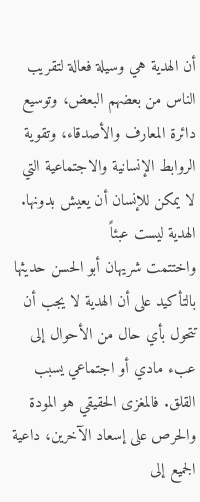أن الهدية هي وسيلة فعالة لتقريب الناس من بعضهم البعض، وتوسيع دائرة المعارف والأصدقاء، وتقوية الروابط الإنسانية والاجتماعية التي لا يمكن للإنسان أن يعيش بدونها.
الهدية ليست عبئاً
واختتمت شريهان أبو الحسن حديثها بالتأكيد على أن الهدية لا يجب أن تتحول بأي حال من الأحوال إلى عبء مادي أو اجتماعي يسبب القلق. فالمغزى الحقيقي هو المودة والحرص على إسعاد الآخرين، داعية الجميع إلى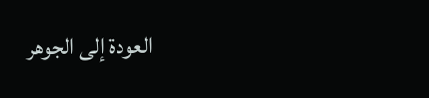العودة إلى الجوهر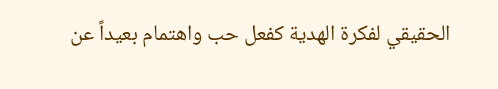الحقيقي لفكرة الهدية كفعل حب واهتمام بعيداً عن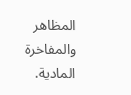المظاهر والمفاخرة المادية.